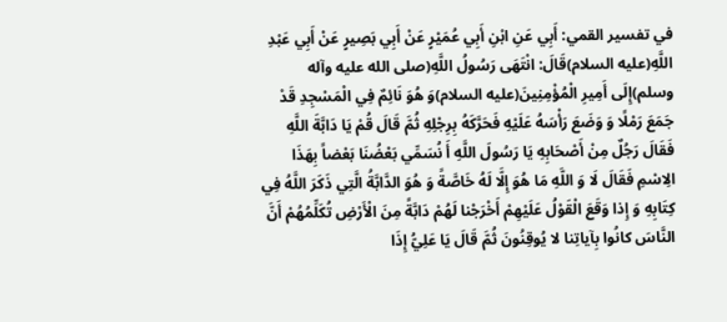في تفسير القمي: أَبِي عَنِ ابْنِ أَبِي عُمَيْرٍ عَنْ أَبِي بَصِيرٍ عَنْ أَبِي عَبْدِ اللَّهِ(عليه السلام)قَالَ: انْتَهَى رَسُولُ اللَّهِ(صلى الله عليه وآله وسلم)إِلَى أَمِيرِ الْمُؤْمِنِينَ(عليه السلام)وَ هُوَ نَائِمٌ فِي الْمَسْجِدِ قَدْ جَمَعَ رَمْلًا وَ وَضَعَ رَأْسَهُ عَلَيْهِ فَحَرَّكَهُ بِرِجْلِهِ ثُمَّ قَالَ قُمْ يَا دَابَّةَ اللَّهِ فَقَالَ رَجُلٌ مِنْ أَصْحَابِهِ يَا رَسُولَ اللَّهِ أَ نُسَمِّي بَعْضُنَا بَعْضاً بِهَذَا الِاسْمِ فَقَالَ لَا وَ اللَّهِ مَا هُوَ إِلَّا لَهُ خَاصَّةً وَ هُوَ الدَّابَّةُ الَّتِي ذَكَرَ اللَّهُ فِي كِتَابِهِ وَ إِذا وَقَعَ الْقَوْلُ عَلَيْهِمْ أَخْرَجْنا لَهُمْ دَابَّةً مِنَ الْأَرْضِ تُكَلِّمُهُمْ أَنَّ النَّاسَ كانُوا بِآياتِنا لا يُوقِنُونَ ثُمَّ قَالَ يَا عَلِيُّ إِذَا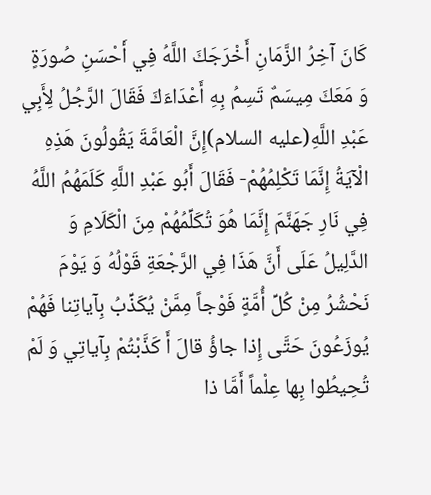كَانَ آخِرُ الزَّمَانِ أَخْرَجَكَ اللَّهُ فِي أَحْسَنِ صُورَةٍ وَ مَعَكَ مِيسَمٌ تَسِمُ بِهِ أَعْدَاءَكَ فَقَالَ الرَّجُلُ لِأَبِي عَبْدِ اللَّهِ(عليه السلام)إِنَّ الْعَامَّةَ يَقُولُونَ هَذِهِ الْآيَةُ إِنَّمَا تَكْلِمُهُمْ- فَقَالَ أَبُو عَبْدِ اللَّهِ كَلَمَهُمُ اللَّهُ فِي نَارِ جَهَنَّمَ إِنَّمَا هُوَ تُكَلِّمُهُمْ مِنَ الْكَلَامِ وَ الدَّلِيلُ عَلَى أَنَّ هَذَا فِي الرَّجْعَةِ قَوْلُهُ وَ يَوْمَ نَحْشُرُ مِنْ كُلِّ أُمَّةٍ فَوْجاً مِمَّنْ يُكَذِّبُ بِآياتِنا فَهُمْ يُوزَعُونَ حَتَّى إِذا جاؤُ قالَ أَ كَذَّبْتُمْ بِآياتِي وَ لَمْ تُحِيطُوا بِها عِلْماً أَمَّا ذا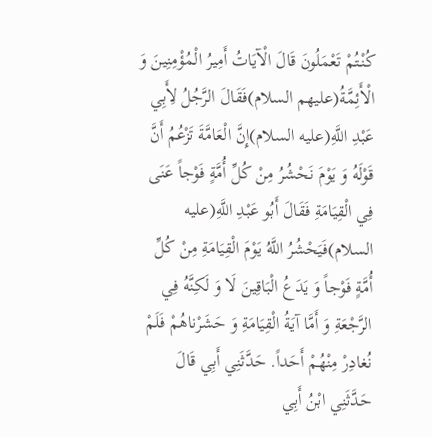كُنْتُمْ تَعْمَلُونَ قَالَ الْآيَاتُ أَمِيرُ الْمُؤْمِنِينَ وَ الْأَئِمَّةُ(عليهم السلام)فَقَالَ الرَّجُلُ لِأَبِي عَبْدِ اللَّهِ(عليه السلام)إِنَّ الْعَامَّةَ تَزْعُمُ أَنَّ قَوْلَهُ وَ يَوْمَ نَحْشُرُ مِنْ كُلِّ أُمَّةٍ فَوْجاً عَنَى فِي الْقِيَامَةِ فَقَالَ أَبُو عَبْدِ اللَّهِ(عليه السلام)فَيَحْشُرُ اللَّهُ يَوْمَ الْقِيَامَةِ مِنْ كُلِّ أُمَّةٍ فَوْجاً وَ يَدَعُ الْبَاقِينَ لَا وَ لَكِنَّهُ فِي الرَّجْعَةِ وَ أَمَّا آيَةُ الْقِيَامَةِ وَ حَشَرْناهُمْ فَلَمْ نُغادِرْ مِنْهُمْ أَحَداً. حَدَّثَنِي أَبِي قَالَ حَدَّثَنِي ابْنُ أَبِي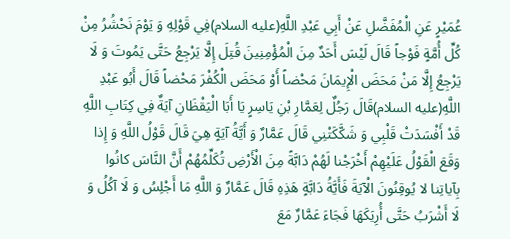عُمَيْرٍ عَنِ الْمُفَضَّلِ عَنْ أَبِي عَبْدِ اللَّهِ(عليه السلام)فِي قَوْلِهِ وَ يَوْمَ نَحْشُرُ مِنْ كُلِّ أُمَّةٍ فَوْجاً قَالَ لَيْسَ أَحَدٌ مِنَ الْمُؤْمِنِينَ قُتِلَ إِلَّا يَرْجِعُ حَتَّى يَمُوتَ وَ لَا يَرْجِعُ إِلَّا مَنْ مَحَضَ الْإِيمَانَ مَحْضاً أَوْ مَحَضَ الْكُفْرَ مَحْضاً قَالَ أَبُو عَبْدِ اللَّهِ(عليه السلام)قَالَ رَجُلٌ لِعَمَّارِ بْنِ يَاسِرٍ يَا أَبَا الْيَقْظَانِ آيَةٌ فِي كِتَابِ اللَّهِ قَدْ أَفْسَدَتْ قَلْبِي وَ شَكَّكَتْنِي قَالَ عَمَّارٌ وَ أَيَّةُ آيَةٍ هِيَ قَالَ قَوْلُ اللَّهِ وَ إِذا وَقَعَ الْقَوْلُ عَلَيْهِمْ أَخْرَجْنا لَهُمْ دَابَّةً مِنَ الْأَرْضِ تُكَلِّمُهُمْ أَنَّ النَّاسَ كانُوا بِآياتِنا لا يُوقِنُونَ الْآيَةَ فَأَيَّةُ دَابَّةٍ هَذِهِ قَالَ عَمَّارٌ وَ اللَّهِ مَا أَجْلِسُ وَ لَا آكُلُ وَ لَا أَشْرَبُ حَتَّى أُرِيَكَهَا فَجَاءَ عَمَّارٌ مَعَ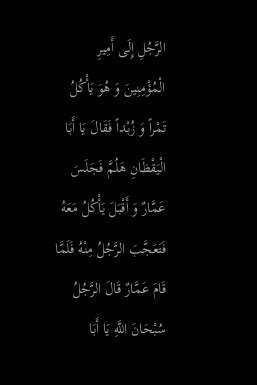الرَّجُلِ إِلَى أَمِيرِ الْمُؤْمِنِينَ وَ هُوَ يَأْكُلُ تَمْراً وَ زُبْداً فَقَالَ يَا أَبَا الْيَقْظَانِ هَلُمَّ فَجَلَسَ عَمَّارٌ وَ أَقْبَلَ يَأْكُلُ مَعَهُ فَتَعَجَّبَ الرَّجُلُ مِنْهُ فَلَمَّا قَامَ عَمَّارٌ قَالَ الرَّجُلُ سُبْحَانَ اللَّهِ يَا أَبَا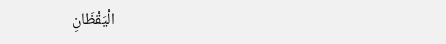الْيَقْظَانِ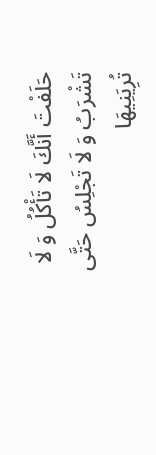حَلَفْتَ أَنَّكَ لَا تَأْكُلُ وَ لَا تَشْرَبُ وَ لَا تَجْلِسُ حَتَّى تُرِيَنِيهَا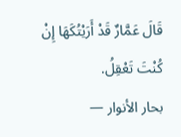قَالَ عَمَّارٌ قَدْ أَرَيْتُكَهَا إِنْ كُنْتَ تَعْقِلُ.
بحار الأنوار —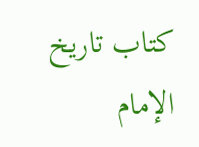كتاب تاريخ الإمام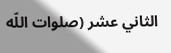الثاني عشر (صلوات اللّه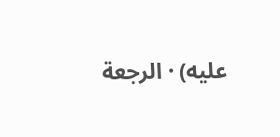عليه) · الرجعة